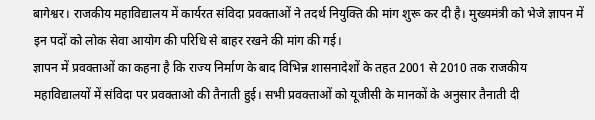बागेश्वर। राजकीय महाविद्यालय में कार्यरत संविदा प्रवक्ताओं ने तदर्थ नियुक्ति की मांग शुरू कर दी है। मुख्यमंत्री को भेजे ज्ञापन में इन पदों को लोक सेवा आयोग की परिधि से बाहर रखने की मांग की गई।
ज्ञापन में प्रवक्ताओं का कहना है कि राज्य निर्माण के बाद विभिन्न शासनादेशों के तहत 2001 से 2010 तक राजकीय महाविद्यालयों में संविदा पर प्रवक्ताओ की तैनाती हुई। सभी प्रवक्ताओं को यूजीसी के मानकों के अनुसार तैनाती दी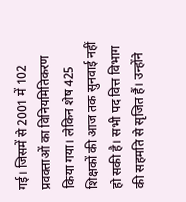गई। जिसमें से 2001 में 102 प्रवक्ताओं का विनियमितिकरण किया गया। लेकिन शेष 425 शिक्षकों की आज तक सुनवाई नहीं हो सकी है। सभी पद वित्त विभाग की सहमति से सृजित हैं। उन्होंने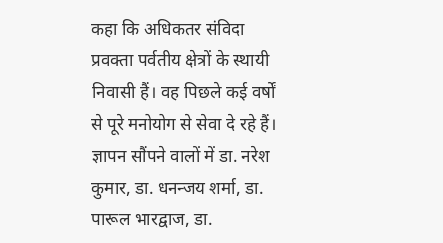कहा कि अधिकतर संविदा प्रवक्ता पर्वतीय क्षेत्रों के स्थायी निवासी हैं। वह पिछले कई वर्षों से पूरे मनोयोग से सेवा दे रहे हैं। ज्ञापन सौंपने वालों में डा. नरेश कुमार, डा. धनन्जय शर्मा, डा. पारूल भारद्वाज, डा.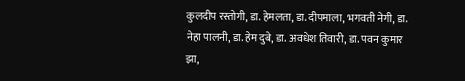कुलदीप रस्तोगी, डा. हेमलता, डा. दीपमाला, भगवती नेगी, डा. नेहा पालनी, डा. हेम दुबे, डा. अवधेश तिवारी, डा. पवन कुमार झा,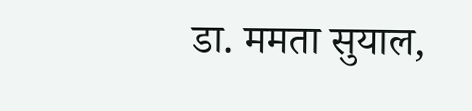डा. ममता सुयाल,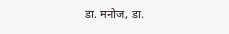डा. मनोज, डा.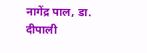नागेंद्र पाल, डा. दीपाली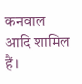कनवाल आदि शामिल हैं।